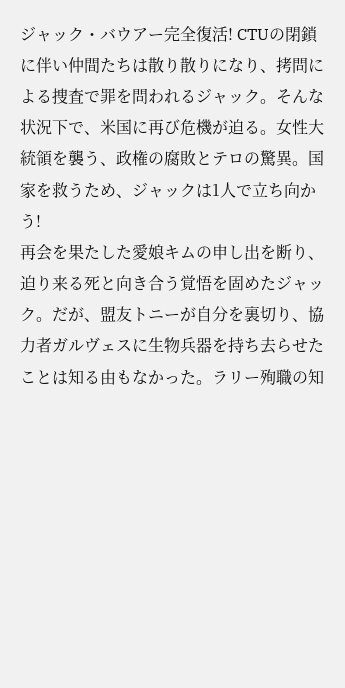ジャック・バウアー完全復活! CTUの閉鎖に伴い仲間たちは散り散りになり、拷問による捜査で罪を問われるジャック。そんな状況下で、米国に再び危機が迫る。女性大統領を襲う、政権の腐敗とテロの驚異。国家を救うため、ジャックは1人で立ち向かう!
再会を果たした愛娘キムの申し出を断り、迫り来る死と向き合う覚悟を固めたジャック。だが、盟友トニーが自分を裏切り、協力者ガルヴェスに生物兵器を持ち去らせたことは知る由もなかった。ラリー殉職の知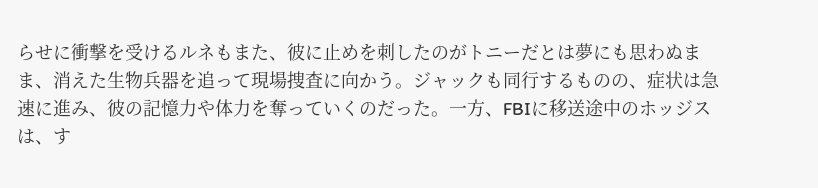らせに衝撃を受けるルネもまた、彼に止めを刺したのがトニーだとは夢にも思わぬまま、消えた生物兵器を追って現場捜査に向かう。ジャックも同行するものの、症状は急速に進み、彼の記憶力や体力を奪っていくのだった。一方、FBIに移送途中のホッジスは、す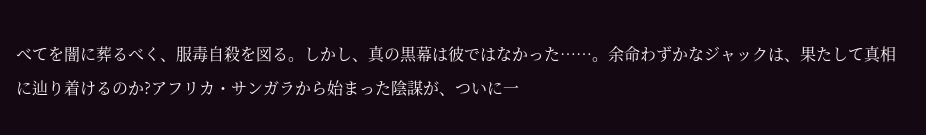べてを闇に葬るべく、服毒自殺を図る。しかし、真の黒幕は彼ではなかった……。余命わずかなジャックは、果たして真相に辿り着けるのか?アフリカ・サンガラから始まった陰謀が、ついに一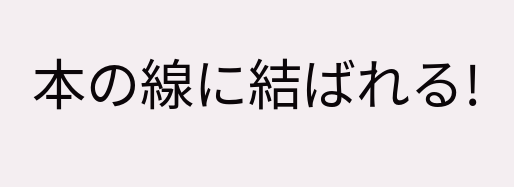本の線に結ばれる!